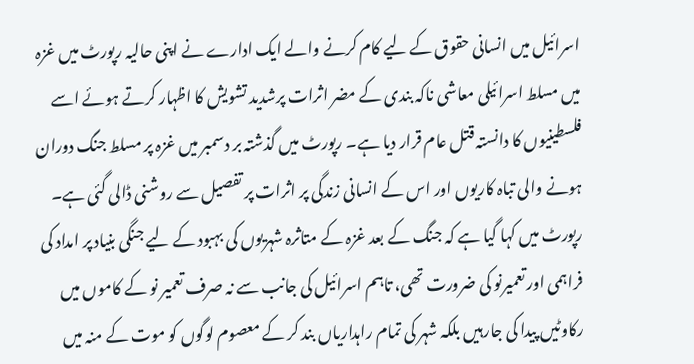اسرائیل میں انسانی حقوق کے لیے کام کرنے والے ایک ادارے نے اپنی حالیہ رپورٹ میں غزہ میں مسلط اسرائیلی معاشی ناکہ بندی کے مضر اثرات پرشدید تشویش کا اظہار کرتے ہوئے اسے فلسطینیوں کا دانستہ قتل عام قرار دیا ہے۔ رپورٹ میں گذشتہ بر دسمبر میں غزہ پر مسلط جنگ دوران ہونے والی تباہ کاریوں اور اس کے انسانی زندگی پر اثرات پر تفصیل سے روشنی ڈالی گئی ہے۔ رپورٹ میں کہا گیا ہے کہ جنگ کے بعد غزہ کے متاثرہ شہریوں کی بہبود کے لیے جنگی بنیاد پر امداد کی فراہمی اور تعمیرنو کی ضرورت تھی، تاہم اسرائیل کی جانب سے نہ صرف تعمیر نو کے کاموں میں رکاوٹیں پیدا کی جارہیں بلکہ شہر کی تمام راہداریاں بند کر کے معصوم لوگوں کو موت کے منہ میں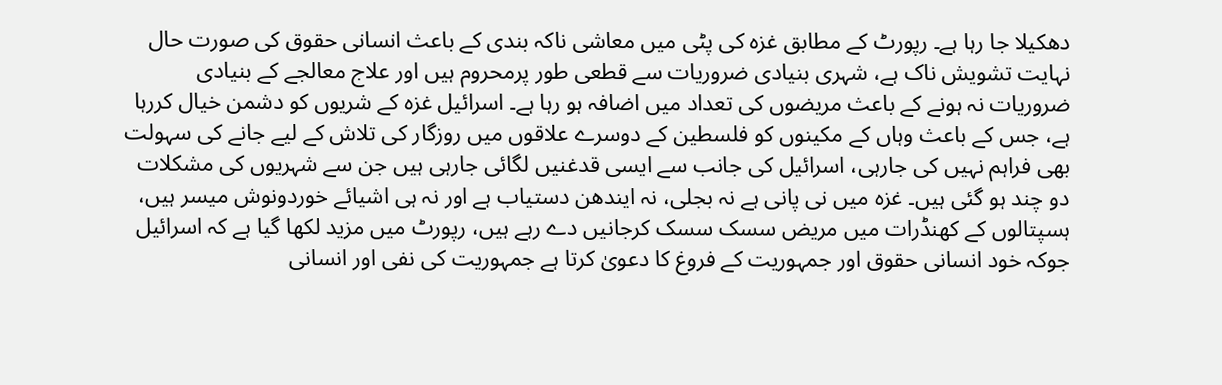دھکیلا جا رہا ہے۔ رپورٹ کے مطابق غزہ کی پٹی میں معاشی ناکہ بندی کے باعث انسانی حقوق کی صورت حال نہایت تشویش ناک ہے، شہری بنیادی ضروریات سے قطعی طور پرمحروم ہیں اور علاج معالجے کے بنیادی ضروریات نہ ہونے کے باعث مریضوں کی تعداد میں اضافہ ہو رہا ہے۔ اسرائیل غزہ کے شریوں کو دشمن خیال کررہا ہے، جس کے باعث وہاں کے مکینوں کو فلسطین کے دوسرے علاقوں میں روزگار کی تلاش کے لیے جانے کی سہولت بھی فراہم نہیں کی جارہی، اسرائیل کی جانب سے ایسی قدغنیں لگائی جارہی ہیں جن سے شہریوں کی مشکلات دو چند ہو گئی ہیں۔ غزہ میں نی پانی ہے نہ بجلی، نہ ایندھن دستیاب ہے اور نہ ہی اشیائے خوردونوش میسر ہیں، ہسپتالوں کے کھنڈرات میں مریض سسک سسک کرجانیں دے رہے ہیں، رپورٹ میں مزید لکھا گیا ہے کہ اسرائیل جوکہ خود انسانی حقوق اور جمہوریت کے فروغ کا دعویٰ کرتا ہے جمہوریت کی نفی اور انسانی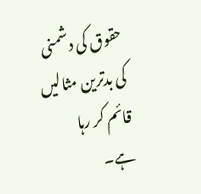حقوق کی دشمنی کی بدترین مثالیں قائم کر رہا ہے۔